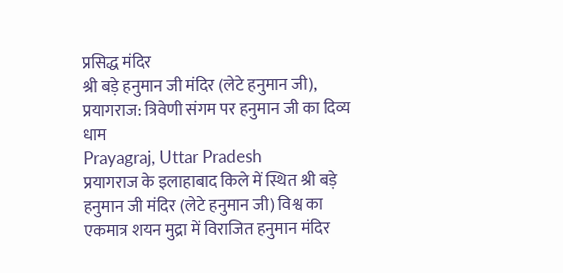प्रसिद्ध मंदिर
श्री बड़े हनुमान जी मंदिर (लेटे हनुमान जी), प्रयागराज: त्रिवेणी संगम पर हनुमान जी का दिव्य धाम
Prayagraj, Uttar Pradesh
प्रयागराज के इलाहाबाद किले में स्थित श्री बड़े हनुमान जी मंदिर (लेटे हनुमान जी) विश्व का एकमात्र शयन मुद्रा में विराजित हनुमान मंदिर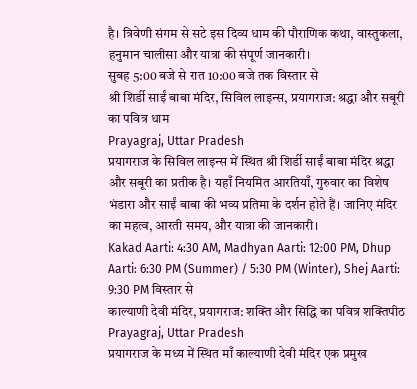है। त्रिवेणी संगम से सटे इस दिव्य धाम की पौराणिक कथा, वास्तुकला, हनुमान चालीसा और यात्रा की संपूर्ण जानकारी।
सुबह 5:00 बजे से रात 10:00 बजे तक विस्तार से
श्री शिर्डी साईं बाबा मंदिर, सिविल लाइन्स, प्रयागराज: श्रद्धा और सबूरी का पवित्र धाम
Prayagraj, Uttar Pradesh
प्रयागराज के सिविल लाइन्स में स्थित श्री शिर्डी साईं बाबा मंदिर श्रद्धा और सबूरी का प्रतीक है। यहाँ नियमित आरतियाँ, गुरुवार का विशेष भंडारा और साईं बाबा की भव्य प्रतिमा के दर्शन होते हैं। जानिए मंदिर का महत्व, आरती समय, और यात्रा की जानकारी।
Kakad Aarti: 4:30 AM, Madhyan Aarti: 12:00 PM, Dhup Aarti: 6:30 PM (Summer) / 5:30 PM (Winter), Shej Aarti: 9:30 PM विस्तार से
काल्याणी देवी मंदिर, प्रयागराज: शक्ति और सिद्धि का पवित्र शक्तिपीठ
Prayagraj, Uttar Pradesh
प्रयागराज के मध्य में स्थित माँ काल्याणी देवी मंदिर एक प्रमुख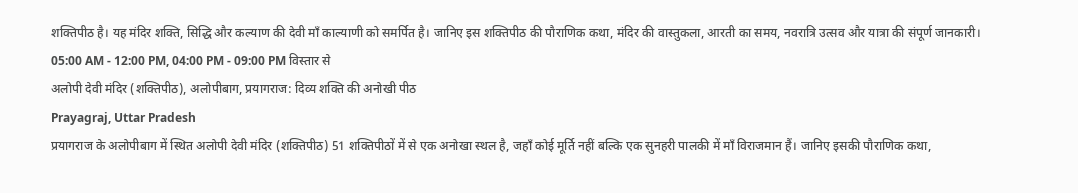शक्तिपीठ है। यह मंदिर शक्ति, सिद्धि और कल्याण की देवी माँ काल्याणी को समर्पित है। जानिए इस शक्तिपीठ की पौराणिक कथा, मंदिर की वास्तुकला, आरती का समय, नवरात्रि उत्सव और यात्रा की संपूर्ण जानकारी।
05:00 AM - 12:00 PM, 04:00 PM - 09:00 PM विस्तार से
अलोपी देवी मंदिर (शक्तिपीठ), अलोपीबाग, प्रयागराज: दिव्य शक्ति की अनोखी पीठ
Prayagraj, Uttar Pradesh
प्रयागराज के अलोपीबाग में स्थित अलोपी देवी मंदिर (शक्तिपीठ) 51 शक्तिपीठों में से एक अनोखा स्थल है, जहाँ कोई मूर्ति नहीं बल्कि एक सुनहरी पालकी में माँ विराजमान हैं। जानिए इसकी पौराणिक कथा,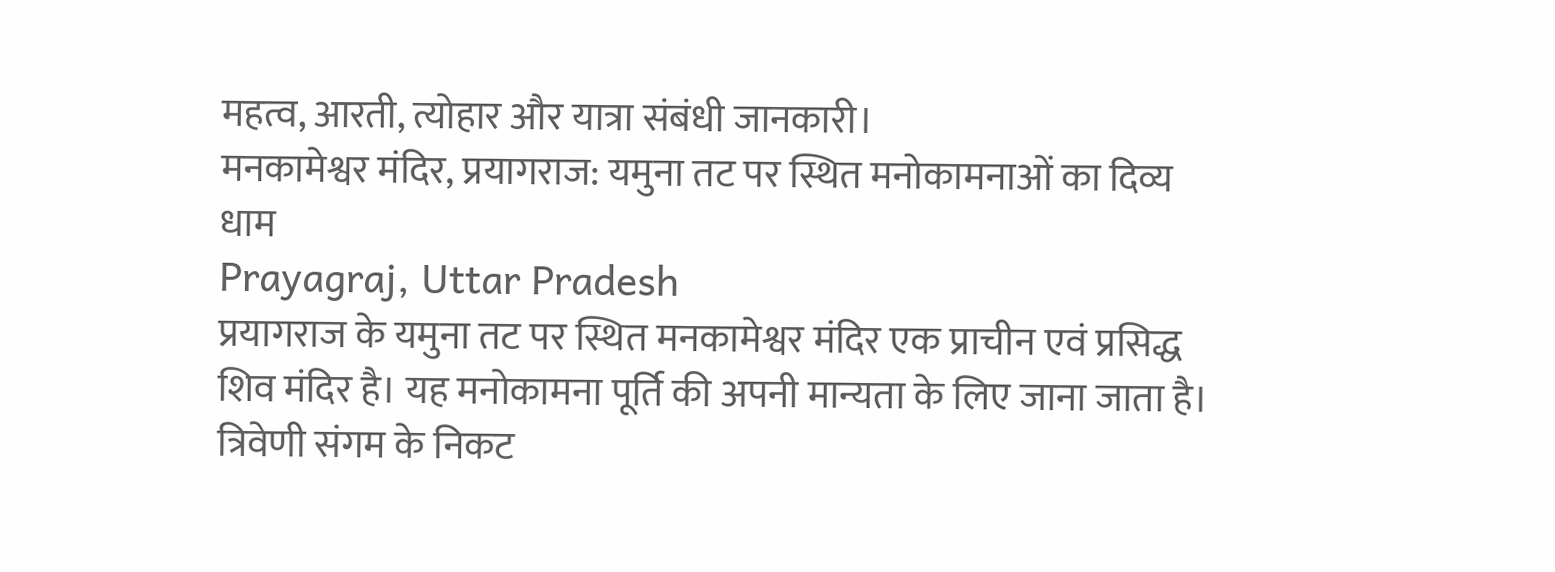महत्व, आरती, त्योहार और यात्रा संबंधी जानकारी।
मनकामेश्वर मंदिर, प्रयागराज: यमुना तट पर स्थित मनोकामनाओं का दिव्य धाम
Prayagraj, Uttar Pradesh
प्रयागराज के यमुना तट पर स्थित मनकामेश्वर मंदिर एक प्राचीन एवं प्रसिद्ध शिव मंदिर है। यह मनोकामना पूर्ति की अपनी मान्यता के लिए जाना जाता है। त्रिवेणी संगम के निकट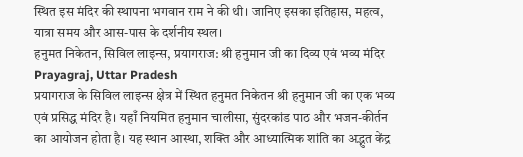स्थित इस मंदिर की स्थापना भगवान राम ने की थी। जानिए इसका इतिहास, महत्व, यात्रा समय और आस-पास के दर्शनीय स्थल।
हनुमत निकेतन, सिविल लाइन्स, प्रयागराज: श्री हनुमान जी का दिव्य एवं भव्य मंदिर
Prayagraj, Uttar Pradesh
प्रयागराज के सिविल लाइन्स क्षेत्र में स्थित हनुमत निकेतन श्री हनुमान जी का एक भव्य एवं प्रसिद्ध मंदिर है। यहाँ नियमित हनुमान चालीसा, सुंदरकांड पाठ और भजन-कीर्तन का आयोजन होता है। यह स्थान आस्था, शक्ति और आध्यात्मिक शांति का अद्भुत केंद्र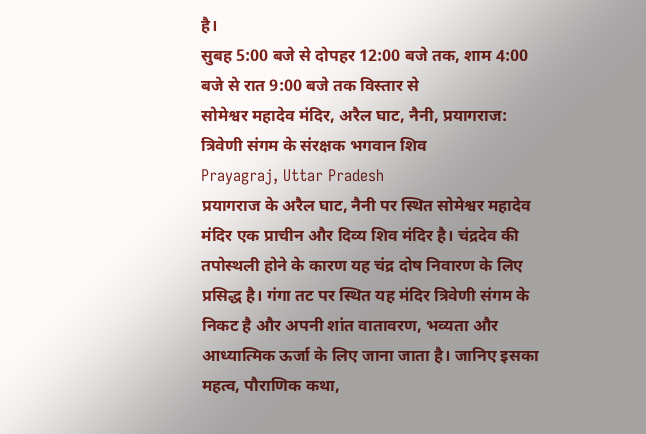है।
सुबह 5:00 बजे से दोपहर 12:00 बजे तक, शाम 4:00 बजे से रात 9:00 बजे तक विस्तार से
सोमेश्वर महादेव मंदिर, अरैल घाट, नैनी, प्रयागराज: त्रिवेणी संगम के संरक्षक भगवान शिव
Prayagraj, Uttar Pradesh
प्रयागराज के अरैल घाट, नैनी पर स्थित सोमेश्वर महादेव मंदिर एक प्राचीन और दिव्य शिव मंदिर है। चंद्रदेव की तपोस्थली होने के कारण यह चंद्र दोष निवारण के लिए प्रसिद्ध है। गंगा तट पर स्थित यह मंदिर त्रिवेणी संगम के निकट है और अपनी शांत वातावरण, भव्यता और आध्यात्मिक ऊर्जा के लिए जाना जाता है। जानिए इसका महत्व, पौराणिक कथा,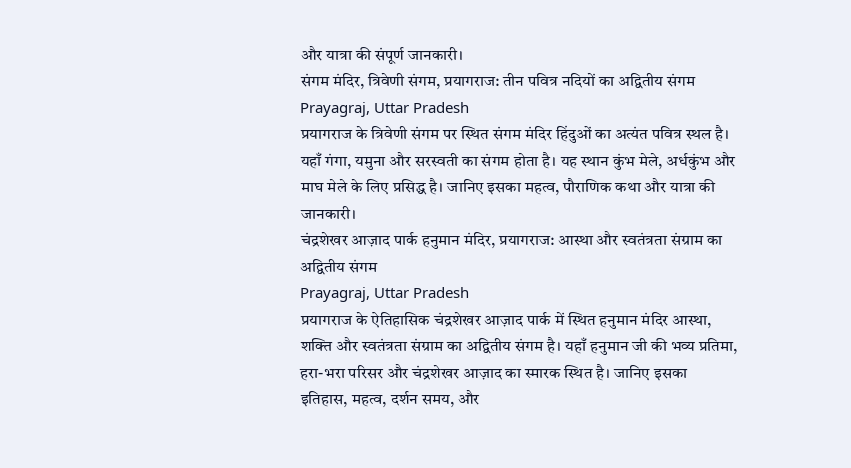और यात्रा की संपूर्ण जानकारी।
संगम मंदिर, त्रिवेणी संगम, प्रयागराज: तीन पवित्र नदियों का अद्वितीय संगम
Prayagraj, Uttar Pradesh
प्रयागराज के त्रिवेणी संगम पर स्थित संगम मंदिर हिंदुओं का अत्यंत पवित्र स्थल है। यहाँ गंगा, यमुना और सरस्वती का संगम होता है। यह स्थान कुंभ मेले, अर्धकुंभ और माघ मेले के लिए प्रसिद्ध है। जानिए इसका महत्व, पौराणिक कथा और यात्रा की जानकारी।
चंद्रशेखर आज़ाद पार्क हनुमान मंदिर, प्रयागराज: आस्था और स्वतंत्रता संग्राम का अद्वितीय संगम
Prayagraj, Uttar Pradesh
प्रयागराज के ऐतिहासिक चंद्रशेखर आज़ाद पार्क में स्थित हनुमान मंदिर आस्था, शक्ति और स्वतंत्रता संग्राम का अद्वितीय संगम है। यहाँ हनुमान जी की भव्य प्रतिमा, हरा-भरा परिसर और चंद्रशेखर आज़ाद का स्मारक स्थित है। जानिए इसका इतिहास, महत्व, दर्शन समय, और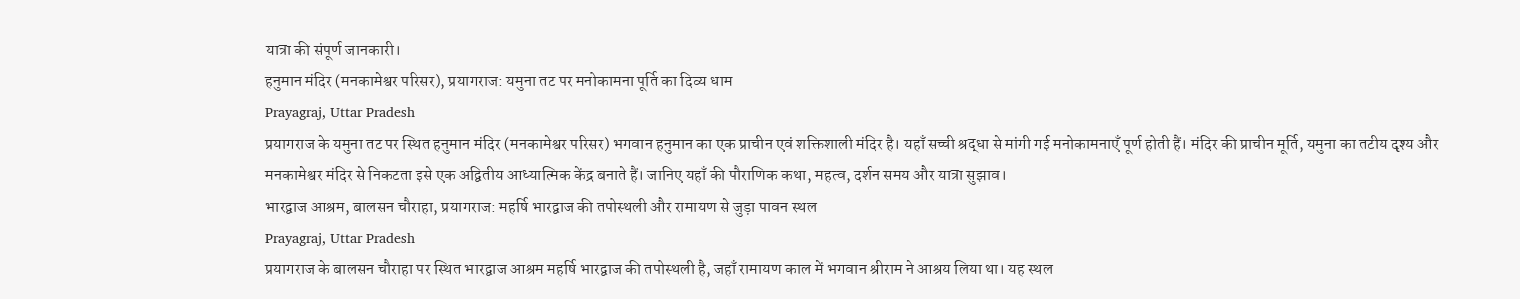यात्रा की संपूर्ण जानकारी।
हनुमान मंदिर (मनकामेश्वर परिसर), प्रयागराज: यमुना तट पर मनोकामना पूर्ति का दिव्य धाम
Prayagraj, Uttar Pradesh
प्रयागराज के यमुना तट पर स्थित हनुमान मंदिर (मनकामेश्वर परिसर) भगवान हनुमान का एक प्राचीन एवं शक्तिशाली मंदिर है। यहाँ सच्ची श्रद्धा से मांगी गई मनोकामनाएँ पूर्ण होती हैं। मंदिर की प्राचीन मूर्ति, यमुना का तटीय दृश्य और मनकामेश्वर मंदिर से निकटता इसे एक अद्वितीय आध्यात्मिक केंद्र बनाते हैं। जानिए यहाँ की पौराणिक कथा, महत्व, दर्शन समय और यात्रा सुझाव।
भारद्वाज आश्रम, बालसन चौराहा, प्रयागराज: महर्षि भारद्वाज की तपोस्थली और रामायण से जुड़ा पावन स्थल
Prayagraj, Uttar Pradesh
प्रयागराज के बालसन चौराहा पर स्थित भारद्वाज आश्रम महर्षि भारद्वाज की तपोस्थली है, जहाँ रामायण काल में भगवान श्रीराम ने आश्रय लिया था। यह स्थल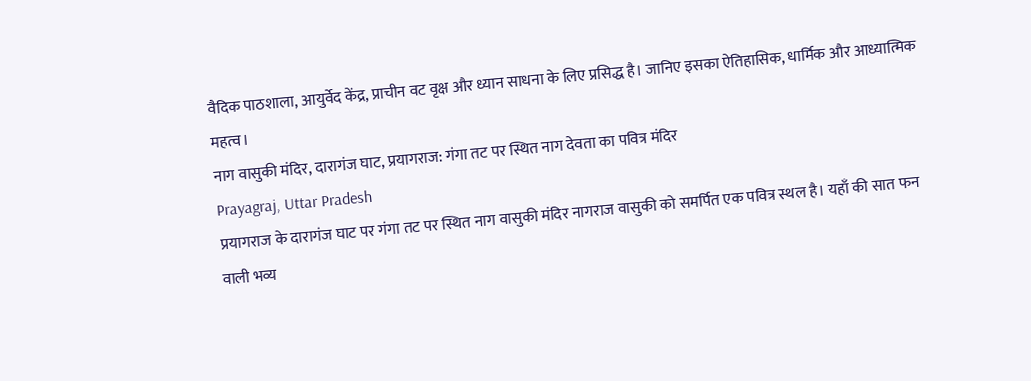वैदिक पाठशाला, आयुर्वेद केंद्र, प्राचीन वट वृक्ष और ध्यान साधना के लिए प्रसिद्ध है। जानिए इसका ऐतिहासिक, धार्मिक और आध्यात्मिक महत्व।
नाग वासुकी मंदिर, दारागंज घाट, प्रयागराज: गंगा तट पर स्थित नाग देवता का पवित्र मंदिर
Prayagraj, Uttar Pradesh
प्रयागराज के दारागंज घाट पर गंगा तट पर स्थित नाग वासुकी मंदिर नागराज वासुकी को समर्पित एक पवित्र स्थल है। यहाँ की सात फन वाली भव्य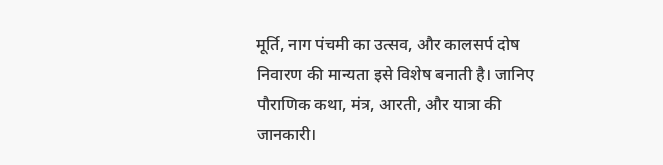मूर्ति, नाग पंचमी का उत्सव, और कालसर्प दोष निवारण की मान्यता इसे विशेष बनाती है। जानिए पौराणिक कथा, मंत्र, आरती, और यात्रा की जानकारी।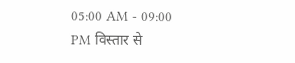05:00 AM - 09:00 PM विस्तार से